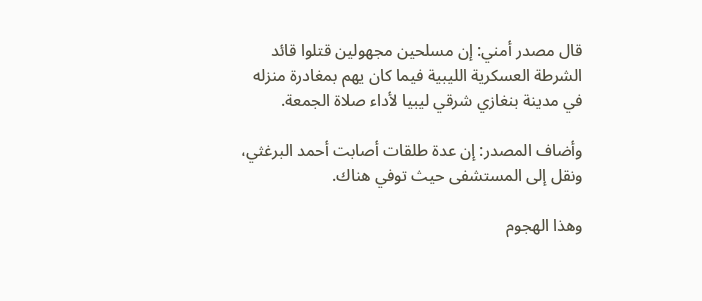قال مصدر أمني: إن مسلحين مجهولين قتلوا قائد الشرطة العسكرية الليبية فيما كان يهم بمغادرة منزله في مدينة بنغازي شرقي ليبيا لأداء صلاة الجمعة.

وأضاف المصدر: إن عدة طلقات أصابت أحمد البرغثي، ونقل إلى المستشفى حيث توفي هناك.

وهذا الهجوم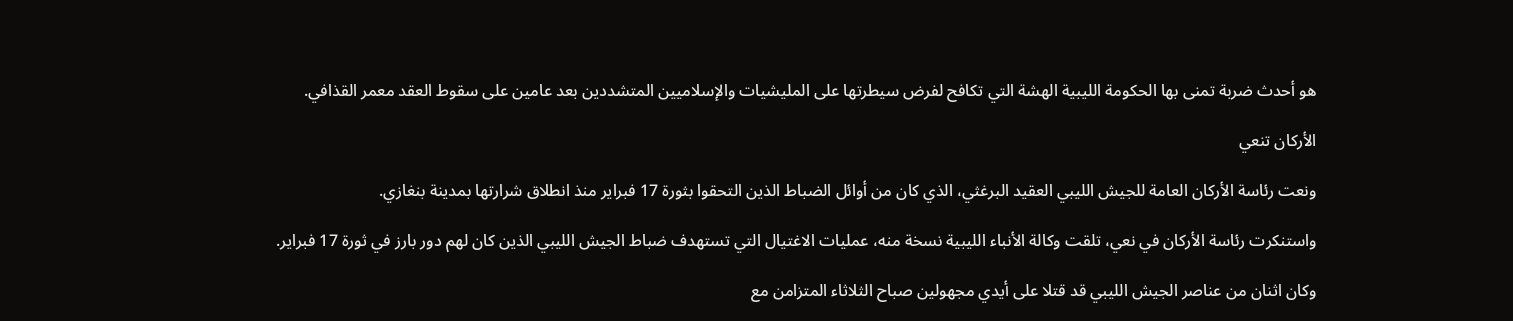هو أحدث ضربة تمنى بها الحكومة الليبية الهشة التي تكافح لفرض سيطرتها على المليشيات والإسلاميين المتشددين بعد عامين على سقوط العقد معمر القذافي.

الأركان تنعي

ونعت رئاسة الأركان العامة للجيش الليبي العقيد البرغثي، الذي كان من أوائل الضباط الذين التحقوا بثورة 17 فبراير منذ انطلاق شرارتها بمدينة بنغازي.

واستنكرت رئاسة الأركان في نعي، تلقت وكالة الأنباء الليبية نسخة منه، عمليات الاغتيال التي تستهدف ضباط الجيش الليبي الذين كان لهم دور بارز في ثورة 17 فبراير.

وكان اثنان من عناصر الجيش الليبي قد قتلا على أيدي مجهولين صباح الثلاثاء المتزامن مع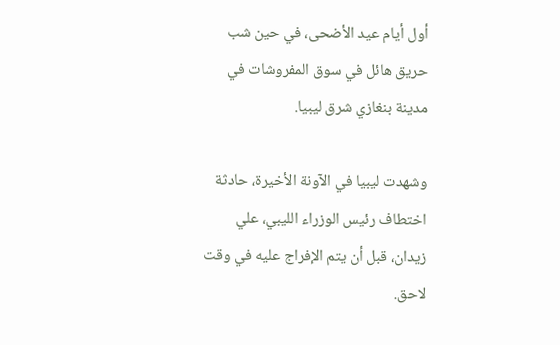أول أيام عيد الأضحى، في حين شب حريق هائل في سوق المفروشات في مدينة بنغازي شرق ليبيا.

وشهدت ليبيا في الآونة الأخيرة، حادثة اختطاف رئيس الوزراء الليبي، علي زيدان، قبل أن يتم الإفراج عليه في وقت لاحق.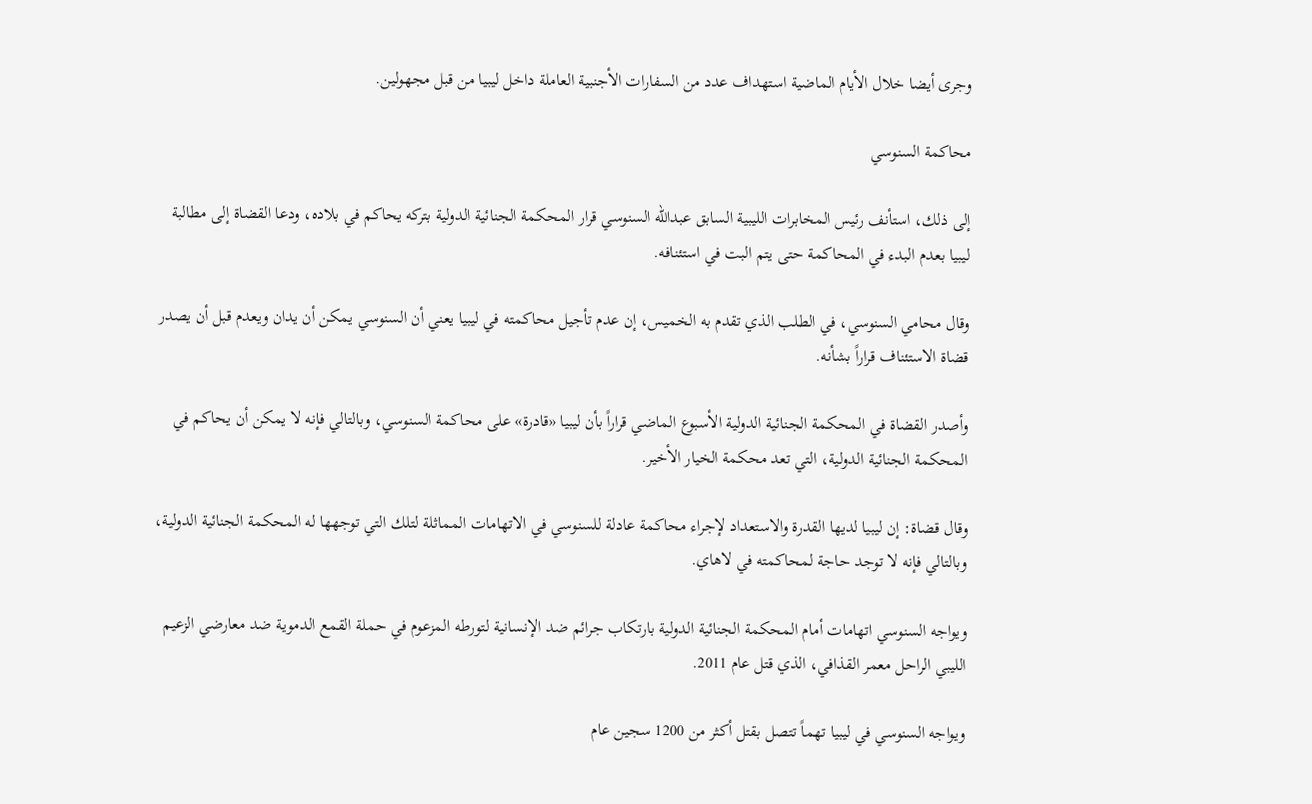وجرى أيضا خلال الأيام الماضية استهداف عدد من السفارات الأجنبية العاملة داخل ليبيا من قبل مجهولين.

محاكمة السنوسي

إلى ذلك، استأنف رئيس المخابرات الليبية السابق عبدالله السنوسي قرار المحكمة الجنائية الدولية بتركه يحاكم في بلاده، ودعا القضاة إلى مطالبة ليبيا بعدم البدء في المحاكمة حتى يتم البت في استئنافه.

وقال محامي السنوسي، في الطلب الذي تقدم به الخميس، إن عدم تأجيل محاكمته في ليبيا يعني أن السنوسي يمكن أن يدان ويعدم قبل أن يصدر قضاة الاستئناف قراراً بشأنه.

وأصدر القضاة في المحكمة الجنائية الدولية الأسبوع الماضي قراراً بأن ليبيا «قادرة» على محاكمة السنوسي، وبالتالي فإنه لا يمكن أن يحاكم في المحكمة الجنائية الدولية، التي تعد محكمة الخيار الأخير.

وقال قضاة: إن ليبيا لديها القدرة والاستعداد لإجراء محاكمة عادلة للسنوسي في الاتهامات المماثلة لتلك التي توجهها له المحكمة الجنائية الدولية، وبالتالي فإنه لا توجد حاجة لمحاكمته في لاهاي.

ويواجه السنوسي اتهامات أمام المحكمة الجنائية الدولية بارتكاب جرائم ضد الإنسانية لتورطه المزعوم في حملة القمع الدموية ضد معارضي الزعيم الليبي الراحل معمر القذافي، الذي قتل عام 2011.

ويواجه السنوسي في ليبيا تهماً تتصل بقتل أكثر من 1200 سجين عام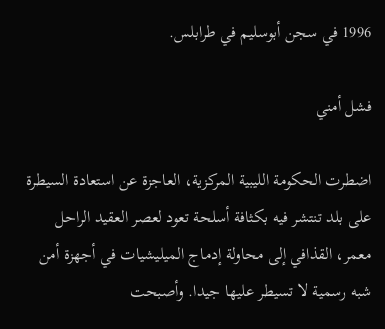1996 في سجن أبوسليم في طرابلس.

فشل أمني

اضطرت الحكومة الليبية المركزية، العاجزة عن استعادة السيطرة على بلد تنتشر فيه بكثافة أسلحة تعود لعصر العقيد الراحل معمر، القذافي إلى محاولة إدماج الميليشيات في أجهزة أمن شبه رسمية لا تسيطر عليها جيدا. وأصبحت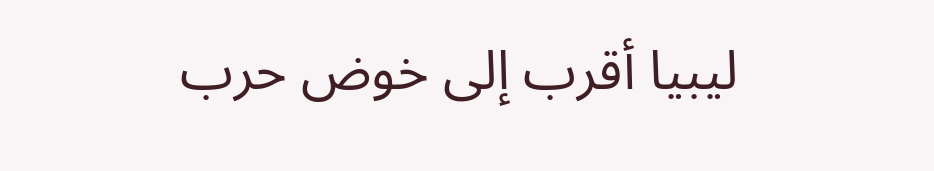ليبيا أقرب إلى خوض حرب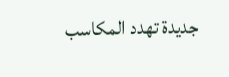جديدة تهدد المكاسب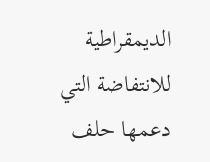الديمقراطية للانتفاضة التي دعمها حلف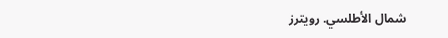شمال الأطلسي. رويترز